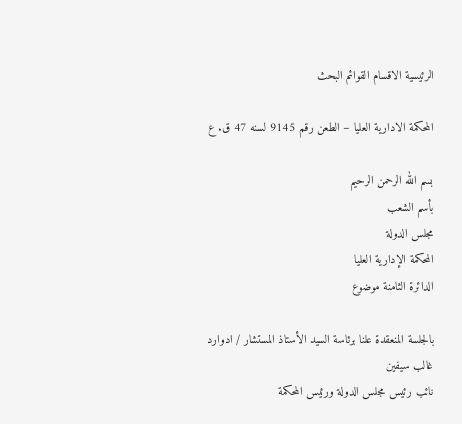الرئيسية الاقسام القوائم البحث

المحكمة الادارية العليا – الطعن رقم 9145 لسنه 47 ق. ع

بسم الله الرحمن الرحيم
بأسم الشعب
مجلس الدولة
المحكمة الإدارية العليا
الدائرة الثامنة موضوع

بالجلسة المنعقدة علنا برئاسة السيد الأستاذ المستشار / ادوارد غالب سيفين
نائب رئيس مجلس الدولة ورئيس المحكمة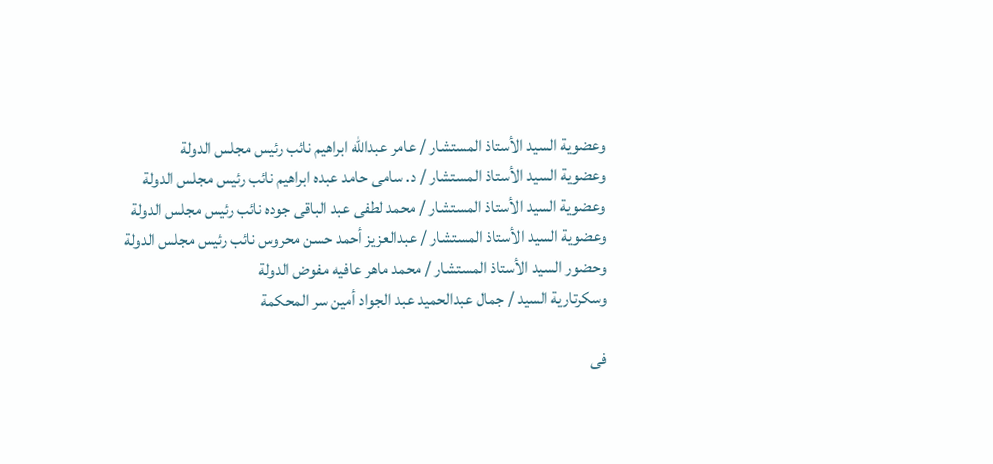وعضوية السيد الأستاذ المستشار / عامر عبدالله ابراهيم نائب رئيس مجلس الدولة
وعضوية السيد الأستاذ المستشار / د. سامى حامد عبده ابراهيم نائب رئيس مجلس الدولة
وعضوية السيد الأستاذ المستشار / محمد لطفى عبد الباقى جوده نائب رئيس مجلس الدولة
وعضوية السيد الأستاذ المستشار / عبدالعزيز أحمد حسن محروس نائب رئيس مجلس الدولة
وحضور السيد الأستاذ المستشار / محمد ماهر عافيه مفوض الدولة
وسكرتارية السيد / جمال عبدالحميد عبد الجواد أمين سر المحكمة

فى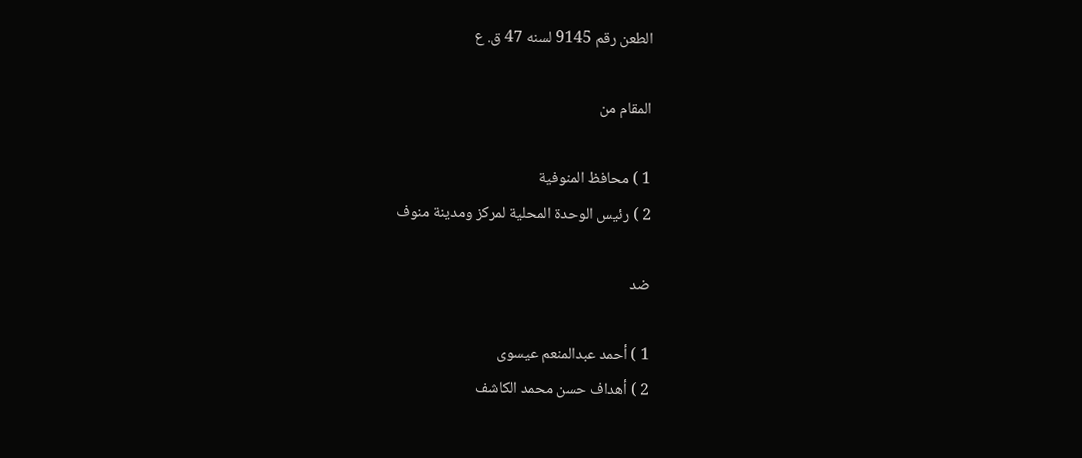الطعن رقم 9145 لسنه 47 ق. ع

المقام من

1 ) محافظ المنوفية
2 ) رئيس الوحدة المحلية لمركز ومدينة منوف

ضد

1 ) أحمد عبدالمنعم عيسوى
2 ) أهداف حسن محمد الكاشف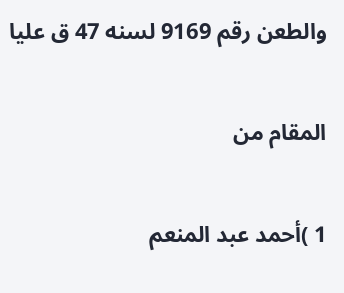والطعن رقم 9169 لسنه 47 ق عليا

المقام من

1 )أحمد عبد المنعم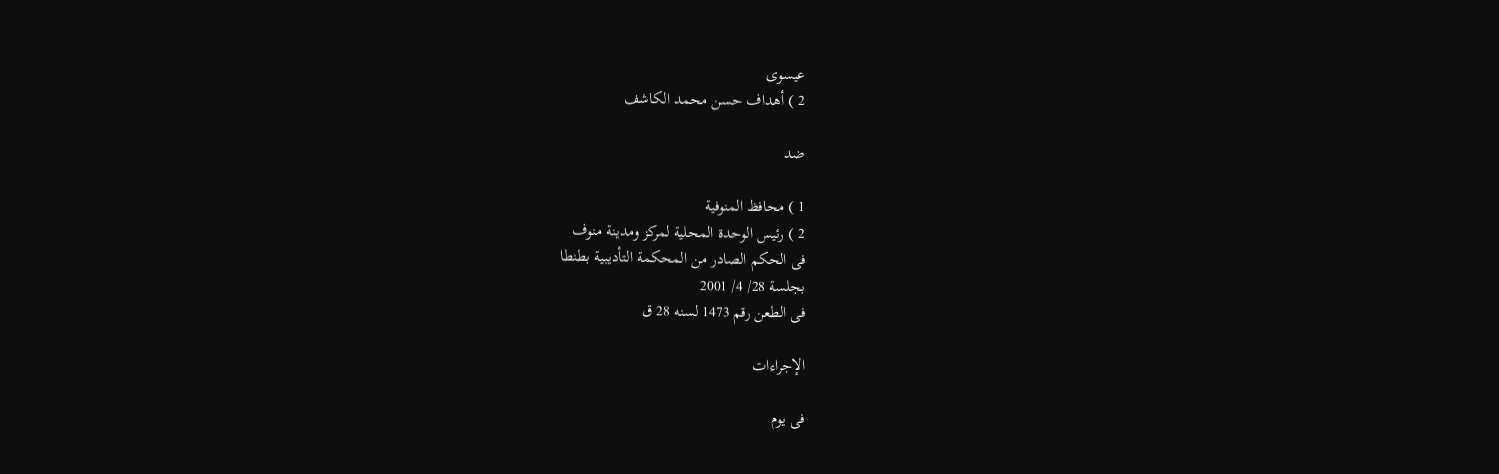عيسوى
2 ) أهداف حسن محمد الكاشف

ضد

1 ) محافظ المنوفية
2 ) رئيس الوحدة المحلية لمركز ومدينة منوف
فى الحكم الصادر من المحكمة التأديبية بطنطا
بجلسة 28/ 4/ 2001
فى الطعن رقم 1473 لسنه 28 ق

الإجراءات

فى يوم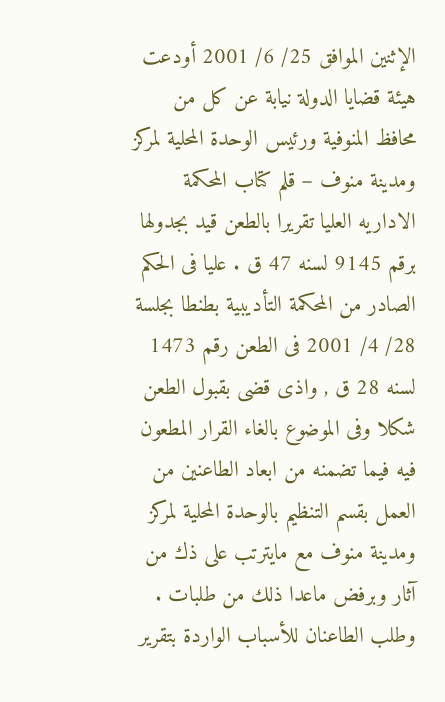الإثنين الموافق 25/ 6/ 2001 أودعت هيئة قضايا الدولة نيابة عن كل من محافظ المنوفية ورئيس الوحدة المحلية لمركز ومدينة منوف – قلم كتاب المحكمة الاداريه العليا تقريرا بالطعن قيد بجدولها برقم 9145 لسنه 47 ق . عليا فى الحكم الصادر من المحكمة التأديبية بطنطا بجلسة 28/ 4/ 2001 فى الطعن رقم 1473 لسنه 28 ق , واذى قضى بقبول الطعن شكلا وفى الموضوع بالغاء القرار المطعون فيه فيما تضمنه من ابعاد الطاعنين من العمل بقسم التنظيم بالوحدة المحلية لمركز ومدينة منوف مع مايترتب على ذك من آثار وبرفض ماعدا ذلك من طلبات .
وطلب الطاعنان للأسباب الواردة بتقرير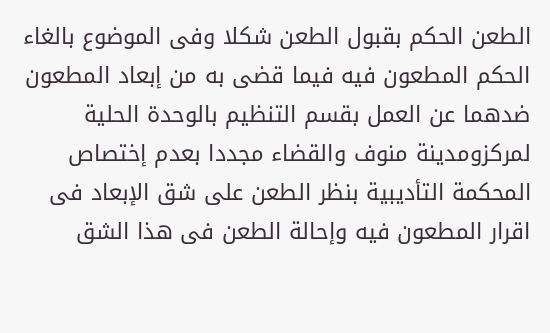الطعن الحكم بقبول الطعن شكلا وفى الموضوع بالغاء الحكم المطعون فيه فيما قضى به من إبعاد المطعون ضدهما عن العمل بقسم التنظيم بالوحدة الحلية لمركزومدينة منوف والقضاء مجددا بعدم إختصاص المحكمة التأديبية بنظر الطعن على شق الإبعاد فى اقرار المطعون فيه وإحالة الطعن فى هذا الشق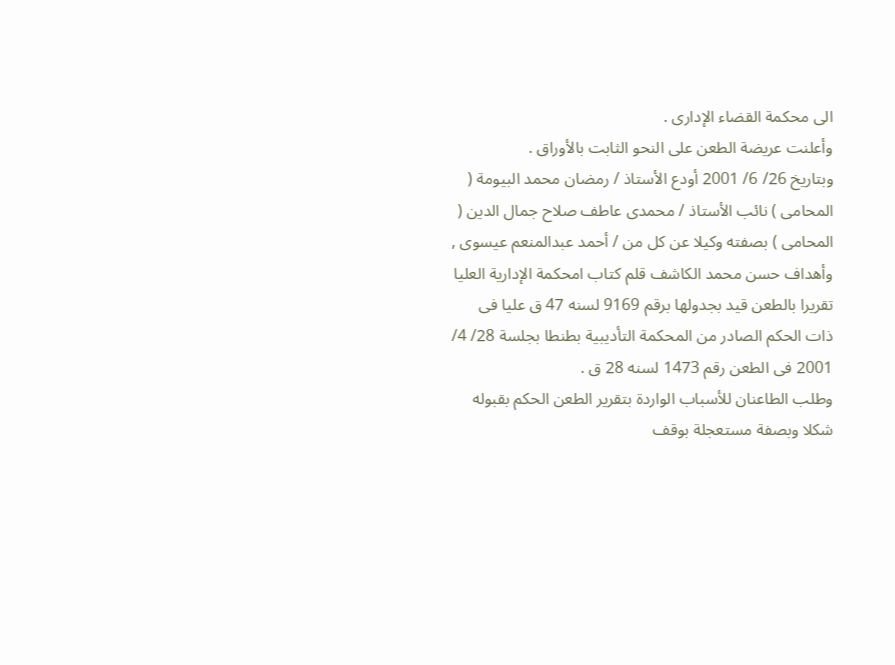الى محكمة القضاء الإدارى .
وأعلنت عريضة الطعن على النحو الثابت بالأوراق .
وبتاريخ 26/ 6/ 2001 أودع الأستاذ / رمضان محمد البيومة ( المحامى ) نائب الأستاذ / محمدى عاطف صلاح جمال الدين ( المحامى ) بصفته وكيلا عن كل من / أحمد عبدالمنعم عيسوى , وأهداف حسن محمد الكاشف قلم كتاب امحكمة الإدارية العليا تقريرا بالطعن قيد بجدولها برقم 9169 لسنه 47 ق عليا فى ذات الحكم الصادر من المحكمة التأديبية بطنطا بجلسة 28/ 4/ 2001 فى الطعن رقم 1473 لسنه 28 ق .
وطلب الطاعنان للأسباب الواردة بتقرير الطعن الحكم بقبوله شكلا وبصفة مستعجلة بوقف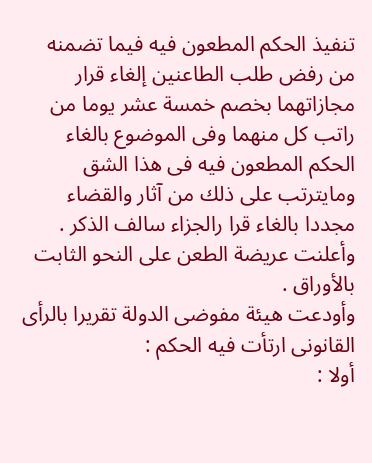تنفيذ الحكم المطعون فيه فيما تضمنه من رفض طلب الطاعنين إلغاء قرار مجازاتهما بخصم خمسة عشر يوما من راتب كل منهما وفى الموضوع بالغاء الحكم المطعون فيه فى هذا الشق ومايترتب على ذلك من آثار والقضاء مجددا بالغاء قرا رالجزاء سالف الذكر .
وأعلنت عريضة الطعن على النحو الثابت بالأوراق .
وأودعت هيئة مفوضى الدولة تقريرا بالرأى القانونى ارتأت فيه الحكم :
أولا :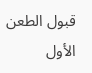قبول الطعن الأول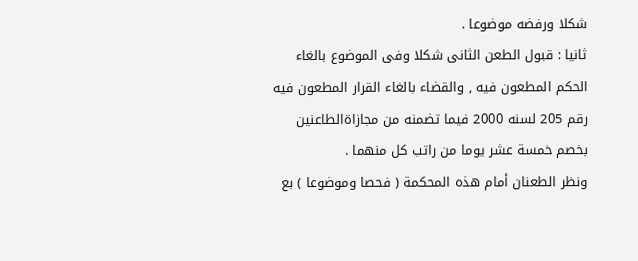شكلا ورفضه موضوعا .
ثانيا : قبول الطعن الثانى شكلا وفى الموضوع بالغاء الحكم المطعون فيه , والقضاء بالغاء القرار المطعون فيه رقم 205 لسنه 2000 فيما تضمنه من مجازاةالطاعنين بخصم خمسة عشر يوما من راتب كل منهما .
ونظر الطعنان أمام هذه المحكمة ( فحصا وموضوعا ) بع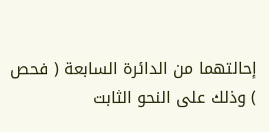إحالتهما من الدائرة السابعة ( فحص ) وذلك على النحو الثابت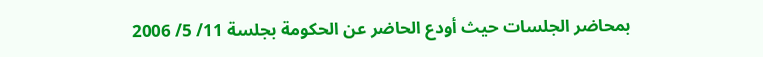بمحاضر الجلسات حيث أودع الحاضر عن الحكومة بجلسة 11/ 5/ 2006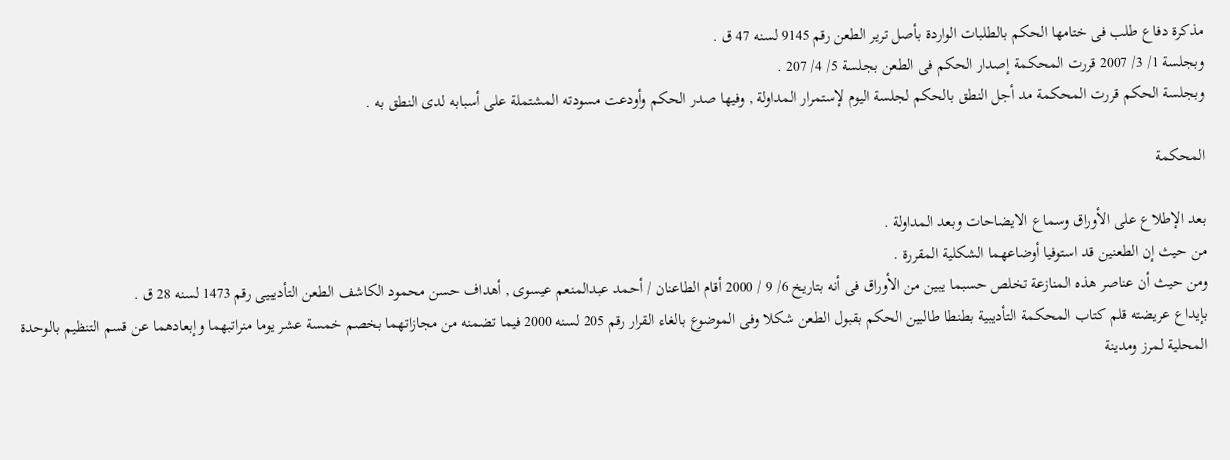مذكرة دفاع طلب فى ختامها الحكم بالطلبات الواردة بأصل ترير الطعن رقم 9145 لسنه 47 ق .
وبجلسة 1/ 3/ 2007 قررت المحكمة إصدار الحكم فى الطعن بجلسة 5/ 4/ 207 .
وبجلسة الحكم قررت المحكمة مد أجل النطق بالحكم لجلسة اليوم لإستمرار المداولة , وفيها صدر الحكم وأودعت مسودته المشتملة على أسبابه لدى النطق به .

المحكمة

بعد الإطلاع على الأوراق وسماع الايضاحات وبعد المداولة .
من حيث إن الطعنين قد استوفيا أوضاعهما الشكلية المقررة .
ومن حيث أن عناصر هذه المنازعة تخلص حسبما يبين من الأوراق فى أنه بتاريخ 6/ 9 / 2000 أقام الطاعنان / أحمد عبدالمنعم عيسوى , أهداف حسن محمود الكاشف الطعن التأديبيى رقم 1473 لسنه 28 ق .
بإيداع عريضته قلم كتاب المحكمة التأديبية بطنطا طالبين الحكم بقبول الطعن شكلا وفى الموضوع بالغاء القرار رقم 205 لسنه 2000 فيما تضمنه من مجازاتهما بخصم خمسة عشر يوما منراتبهما وإبعادهما عن قسم التنظيم بالوحدة المحلية لمرز ومدينة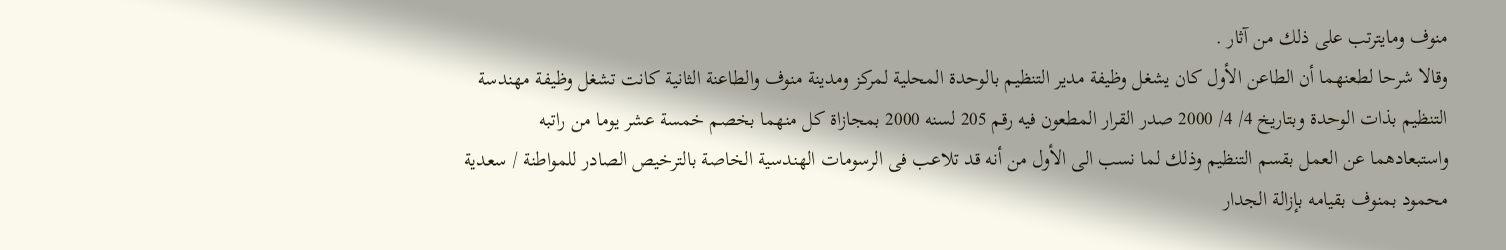منوف ومايترتب على ذلك من آثار .
وقالا شرحا لطعنهما أن الطاعن الأول كان يشغل وظيفة مدير التنظيم بالوحدة المحلية لمركز ومدينة منوف والطاعنة الثانية كانت تشغل وظيفة مهندسة التنظيم بذات الوحدة وبتاريخ 4/ 4/ 2000 صدر القرار المطعون فيه رقم 205 لسنه 2000 بمجازاة كل منهما بخصم خمسة عشر يوما من راتبه واستبعادهما عن العمل بقسم التنظيم وذلك لما نسب الى الأول من أنه قد تلاعب فى الرسومات الهندسية الخاصة بالترخيص الصادر للمواطنة / سعدية محمود بمنوف بقيامه بإزالة الجدار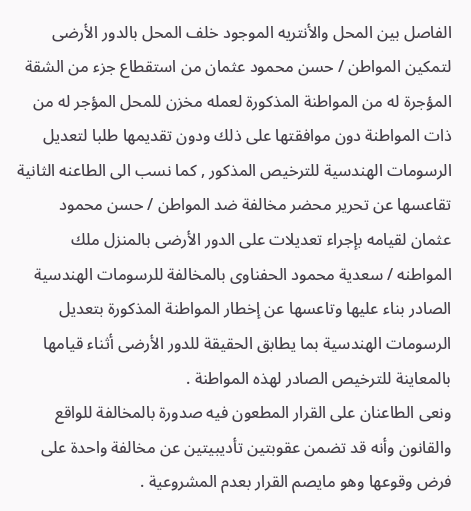الفاصل بين المحل والأنتريه الموجود خلف المحل بالدور الأرضى لتمكين المواطن / حسن محمود عثمان من استقطاع جزء من الشقة المؤجرة له من المواطنة المذكورة لعمله مخزن للمحل المؤجر له من ذات المواطنة دون موافقتها على ذلك ودون تقديمها طلبا لتعديل الرسومات الهندسية للترخيص المذكور , كما نسب الى الطاعنه الثانية تقاعسها عن تحرير محضر مخالفة ضد المواطن / حسن محمود عثمان لقيامه بإجراء تعديلات على الدور الأرضى بالمنزل ملك المواطنه / سعدية محمود الحفناوى بالمخالفة للرسومات الهندسية الصادر بناء عليها وتاعسها عن إخطار المواطنة المذكورة بتعديل الرسومات الهندسية بما يطابق الحقيقة للدور الأرضى أثناء قيامها بالمعاينة للترخيص الصادر لهذه المواطنة .
ونعى الطاعنان على القرار المطعون فيه صدورة بالمخالفة للواقع والقانون وأنه قد تضمن عقوبتين تأديبيتين عن مخالفة واحدة على فرض وقوعها وهو مايصم القرار بعدم المشروعية .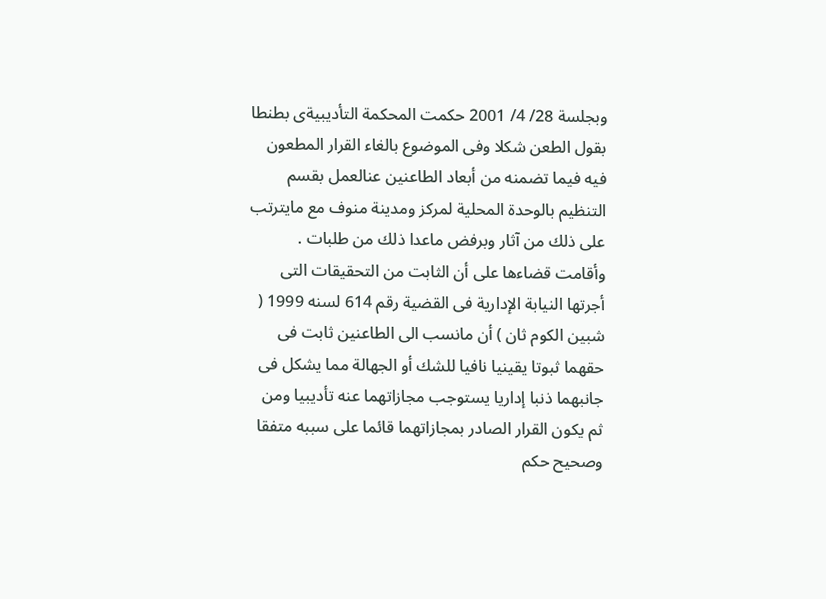وبجلسة 28/ 4/ 2001 حكمت المحكمة التأديبيةى بطنطا بقول الطعن شكلا وفى الموضوع بالغاء القرار المطعون فيه فيما تضمنه من أبعاد الطاعنين عنالعمل بقسم التنظيم بالوحدة المحلية لمركز ومدينة منوف مع مايترتب على ذلك من آثار وبرفض ماعدا ذلك من طلبات .
وأقامت قضاءها على أن الثابت من التحقيقات التى أجرتها النيابة الإدارية فى القضية رقم 614 لسنه 1999 ( شبين الكوم ثان ) أن مانسب الى الطاعنين ثابت فى حقهما ثبوتا يقينيا نافيا للشك أو الجهالة مما يشكل فى جانبهما ذنبا إداريا يستوجب مجازاتهما عنه تأديبيا ومن ثم يكون القرار الصادر بمجازاتهما قائما على سببه متفقا وصحيح حكم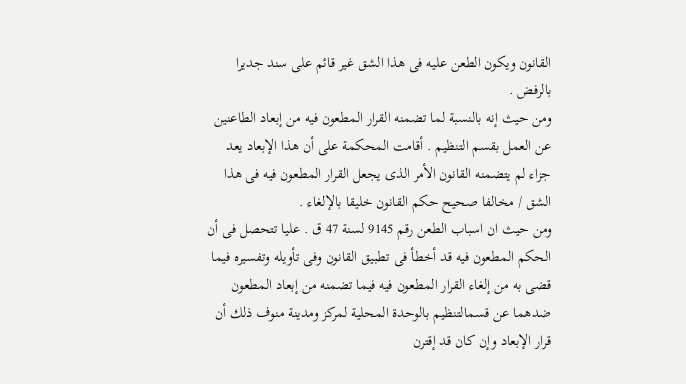القانون ويكون الطعن عليه فى هذا الشق غير قائم على سند جديرا بالرفض .
ومن حيث إنه بالنسبة لما تضمنه القرار المطعون فيه من إبعاد الطاعنين عن العمل بقسم التنظيم . أقامت المحكمة على أن هذا الإبعاد يعد جزاء لم يتضمنه القانون الأمر الذى يجعل القرار المطعون فيه فى هذا الشق / مخالفا صحيح حكم القانون خليقا بالإلغاء .
ومن حيث ان اسباب الطعن رقم 9145 لسنة 47 ق . عليا تتحصل فى أن الحكم المطعون فيه قد أخطأ فى تطبيق القانون وفى تأويله وتفسيره فيما قضى به من إلغاء القرار المطعون فيه فيما تضمنه من إبعاد المطعون ضدهما عن قسمالتنظيم بالوحدة المحلية لمركز ومدينة منوف ذلك أن قرار الإبعاد وإن كان قد إقترن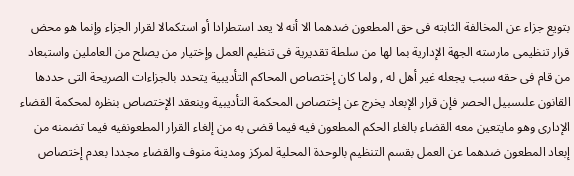بتويع جزاء عن المخالفة الثابته فى حق المطعون ضدهما الا أنه لا يعد استطرادا أو استكمالا لقرار الجزاء وإنما هو محض قرار تنظيمى مارسته الجهة الإدارية بما لها من سلطة تقديرية فى تنظيم العمل وإختيار من يصلح من العاملين واستبعاد من قام فى حقه سبب يجعله غير أهل له , ولما كان إختصاص المحاكم التأديبية يتحدد بالجزاءات الصريحة التى حددها القانون علىسبيل الحصر فإن قرار الإبعاد يخرج عن إختصاص المحكمة التأديبية وينعقد الإختصاص بنظره لمحكمة القضاء الإدارى وهو مايتعين معه القضاء بالغاء الحكم المطعون فيه فيما قضى به من إلغاء القرار المطعونفيه فيما تضمنه من إبعاد المطعون ضدهما عن العمل بقسم التنظيم بالوحدة المحلية لمركز ومدينة منوف والقضاء مجددا بعدم إختصاص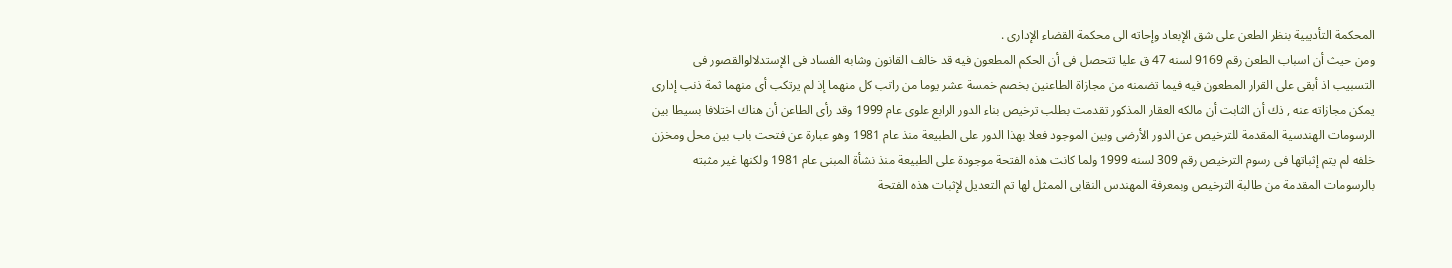المحكمة التأديبية بنظر الطعن على شق الإبعاد وإحاته الى محكمة القضاء الإدارى .
ومن حيث أن اسباب الطعن رقم 9169 لسنه 47 ق عليا تتحصل فى أن الحكم المطعون فيه قد خالف القانون وشابه الفساد فى الإستدلالوالقصور فى التسبيب اذ أبقى على القرار المطعون فيه فيما تضمنه من مجازاة الطاعنين بخصم خمسة عشر يوما من راتب كل منهما إذ لم يرتكب أى منهما ثمة ذنب إدارى يمكن مجازاته عنه , ذك أن الثابت أن مالكه العقار المذكور تقدمت بطلب ترخيص بناء الدور الرابع علوى عام 1999 وقد رأى الطاعن أن هناك اختلافا بسيطا بين الرسومات الهندسية المقدمة للترخيص عن الدور الأرضى وبين الموجود فعلا بهذا الدور على الطبيعة منذ عام 1981 وهو عبارة عن فتحت باب بين محل ومخزن خلفه لم يتم إثباتها فى رسوم الترخيص رقم 309 لسنه 1999 ولما كانت هذه الفتحة موجودة على الطبيعة منذ نشأة المبنى عام 1981 ولكنها غير مثبته بالرسومات المقدمة من طالبة الترخيص وبمعرفة المهندس النقابى الممثل لها تم التعديل لإثبات هذه الفتحة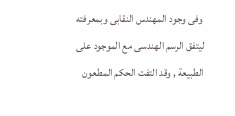وفى وجود المهندس النقابى وبمعرفته ليتفق الرسم الهندسى مع الموجود على الطبيعة , وقد التفت الحكم المطعون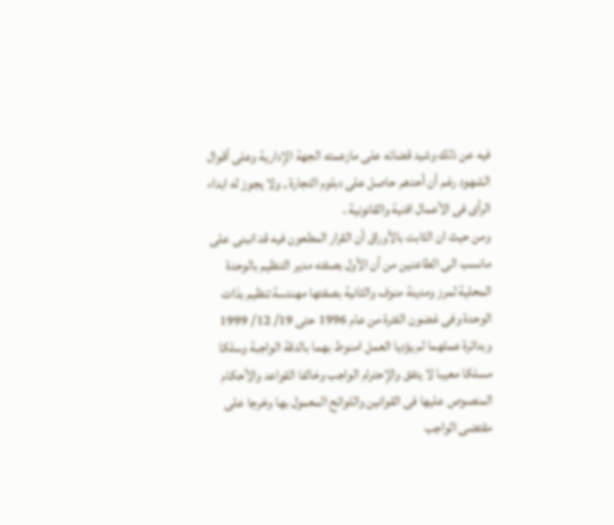فيه عن ذلك وشيد قضائه على مازعمته الجهة الإدارية وعلى أقوال الشهود رغم أن أحدهم حاصل على دبلوم التجارة , ولا يجوز له ابداء الرأى فى الأعمال افنية والقانونية .
ومن حيث ان الثابت بالأوراق أن القرار المطعون فيه قد انبنى على مانسب الى الطاعنين من أن الأول بصفته مدير التنظيم بالوحدة المحلية لمرز ومدينة منوف والثانية بصفتها مهندسة تنظيم بذات الوحدة وفى غضون الفترة من عام 1996 حتى 19/ 12/ 1999 وبدائرة عملهما لم يؤديا العمل امنوط بهما بالدقة الواجبة وسلكا مسلكا معيبا لا يتفق والإحترام الواجب وخالفا القواعد والأحكام المنصوص عليها فى القوانين واللوائح المعمول بها وخرجا على مقتضى الواجب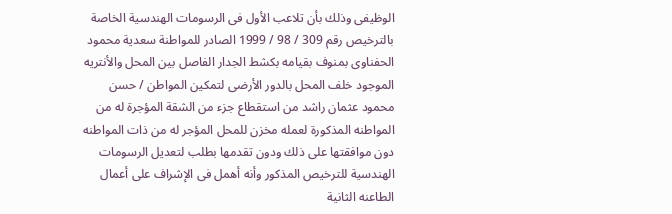الوظيفى وذلك بأن تلاعب الأول فى الرسومات الهندسية الخاصة بالترخيص رقم 309 / 98 / 1999 الصادر للمواطنة سعدية محمود الحفناوى بمنوف بقيامه بكشط الجدار الفاصل بين المحل والأنتريه الموجود خلف المحل بالدور الأرضى لتمكين المواطن / حسن محمود عثمان راشد من استقطاع جزء من الشقة المؤجرة له من المواطنه المذكورة لعمله مخزن للمحل المؤجر له من ذات المواطنه دون موافقتها على ذلك ودون تقدمها بطلب لتعديل الرسومات الهندسية للترخيص المذكور وأنه أهمل فى الإشراف على أعمال الطاعنه الثانية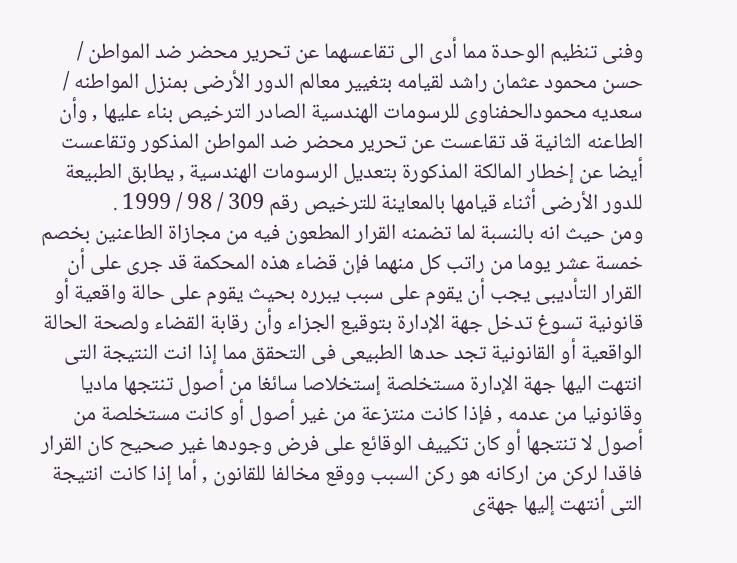وفنى تنظيم الوحدة مما أدى الى تقاعسهما عن تحرير محضر ضد المواطن / حسن محمود عثمان راشد لقيامه بتغيير معالم الدور الأرضى بمنزل المواطنه / سعديه محمودالحفناوى للرسومات الهندسية الصادر الترخيص بناء عليها , وأن الطاعنه الثانية قد تقاعست عن تحرير محضر ضد المواطن المذكور وتقاعست أيضا عن إخطار المالكة المذكورة بتعديل الرسومات الهندسية , يطابق الطبيعة للدور الأرضى أثناء قيامها بالمعاينة للترخيص رقم 309 / 98 / 1999 .
ومن حيث انه بالنسبة لما تضمنه القرار المطعون فيه من مجازاة الطاعنين بخصم خمسة عشر يوما من راتب كل منهما فإن قضاء هذه المحكمة قد جرى على أن القرار التأديبى يجب أن يقوم على سبب يبرره بحيث يقوم على حالة واقعية أو قانونية تسوغ تدخل جهة الإدارة بتوقيع الجزاء وأن رقابة القضاء ولصحة الحالة الواقعية أو القانونية تجد حدها الطبيعى فى التحقق مما إذا انت النتيجة التى انتهت اليها جهة الإدارة مستخلصة إستخلاصا سائغا من أصول تنتجها ماديا وقانونيا من عدمه , فإذا كانت منتزعة من غير أصول أو كانت مستخلصة من أصول لا تنتجها أو كان تكييف الوقائع على فرض وجودها غير صحيح كان القرار فاقدا لركن من اركانه هو ركن السبب ووقع مخالفا للقانون , أما إذا كانت انتيجة التى أنتهت إليها جهةى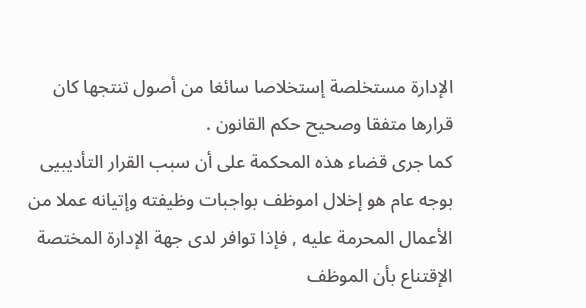الإدارة مستخلصة إستخلاصا سائغا من أصول تنتجها كان قرارها متفقا وصحيح حكم القانون .
كما جرى قضاء هذه المحكمة على أن سبب القرار التأديبيى بوجه عام هو إخلال اموظف بواجبات وظيفته وإتيانه عملا من الأعمال المحرمة عليه , فإذا توافر لدى جهة الإدارة المختصة الإقتناع بأن الموظف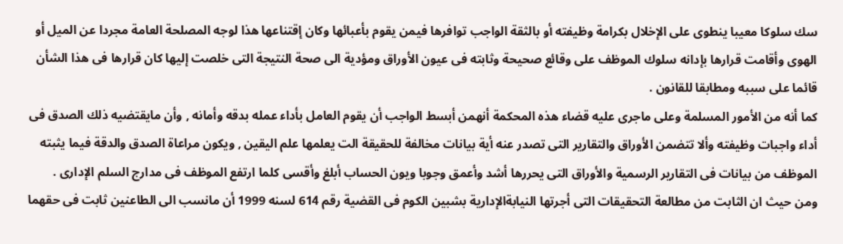سك سلوكا معيبا ينطوى على الإخلال بكرامة وظيفته أو بالثقة الواجب توافرها فيمن يقوم بأعبائها وكان إقتناعها هذا لوجه المصلحة العامة مجردا عن الميل أو الهوى وأقامت قرارها بإدانه سلوك الموظف على وقائع صحيحة وثابته فى عيون الأوراق ومؤدية الى صحة النتيجة التى خلصت إليها كان قرارها فى هذا الشأن قائما على سببه ومطابقا للقانون .
كما أنه من الأمور المسلمة وعلى ماجرى عليه قضاء هذه المحكمة أنهمن أبسط الواجب أن يقوم العامل بأداء عمله بدقه وأمانه , وأن مايقتضيه ذلك الصدق فى أداء واجبات وظيفته وألا تتضمن الأوراق والتقارير التى تصدر عنه أية بيانات مخالفة للحقيقة الت يعلمها علم اليقين , ويكون مراعاة الصدق والدقة فيما يثبته الموظف من بيانات فى التقارير الرسمية والأوراق التى يحررها أشد وأعمق وجوبا ويون الحساب أبلغ وأقسى كلما ارتفع الموظف فى مدارج السلم الإدارى .
ومن حيث ان الثابت من مطالعة التحقيقات التى أجرتها النيابةالإدارية بشبين الكوم فى القضية رقم 614 لسنه 1999 أن مانسب الى الطاعنين ثابت فى حقهما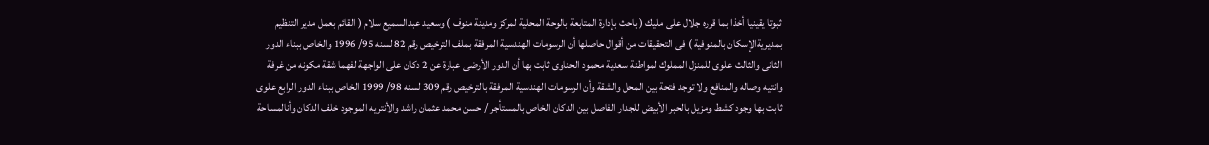ثبوتا يقينيا أخذا بما قرره جلال على مليك ( باحث بإدارة المتابعة بالوحة المحلية لمركز ومدينة منوف ) وسعيد عبدالسميع سلام ( القائم بعمل مدير التنظيم بمديريةالإسكان بالمنوفية ) فى التحقيقات من أقوال حاصلها أن الرسومات الهندسية المرفقة بملف الترخيص رقم 82 لسنه 95/ 1996 والخاص ببناء الدور الثانى والثالث علوى للمنزل المملوك لمواطنة سعدية محمود الحناوى ثابت بها أن الدور الأرضى عبارة عن 2 دكان على الواجهة لفهما شقة مكونه من غرفة وانتيه وصاله والمنافع ولا توجد فتحة بين المحل والشقة وأن الرسومات الهندسية المرفقة بالترخيص رقم 309 لسنه 98/ 1999 الخاص ببناء الدور الرابع علوى ثابت بها وجود كشط ومزيل بالحبر الأبيض للجدار الفاصل بين الدكان الخاص بالمستأجر / حسن محمد عثمان راشد والأنتريه الموجود خلف الدكان وأنالمساحة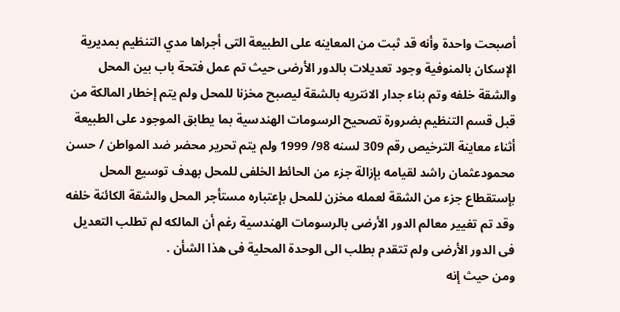أصبحت واحدة وأنه قد ثبت من المعاينه على الطبيعة التى أجراها مدي التنظيم بمديرية الإسكان بالمنوفية وجود تعديلات بالدور الأرضى حيث تم عمل فتحة باب بين المحل والشقة خلفه وتم بناء جدار الانتريه بالشقة ليصبح مخزنا للمحل ولم يتم إخطار المالكة من قبل قسم التنظيم بضرورة تصحيح الرسومات الهندسية بما يطابق الموجود على الطبيعة أثناء معاينة الترخيص رقم 309 لسنه 98/ 1999 ولم يتم تحرير محضر ضد المواطن / حسن محمودعثمان راشد لقيامه بإزالة جزء من الحائط الخلفى للمحل بهدف توسيع المحل بإستقطاع جزء من الشقة لعمله مخزن للمحل بإعتباره مستأجر المحل والشقة الكائنة خلفه وقد تم تغيير معالم الدور الأرضى بالرسومات الهندسية رغم أن المالكه لم تطلب التعديل فى الدور الأرضى ولم تتقدم بطلب الى الوحدة المحلية فى هذا الشأن .
ومن حيث إنه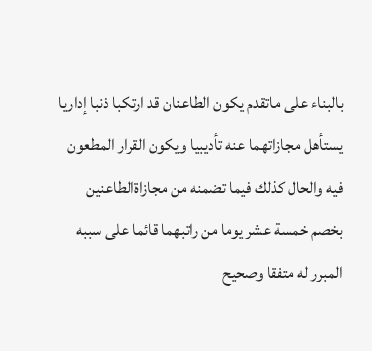بالبناء على ماتقدم يكون الطاعنان قد ارتكبا ذنبا إداريا يستأهل مجازاتهما عنه تأديبيا ويكون القرار المطعون فيه والحال كذلك فيما تضمنه من مجازاةالطاعنين بخصم خمسة عشر يوما من راتبهما قائما على سببه المبرر له متفقا وصحيح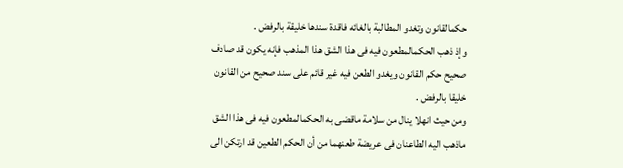حكمالقانون وتغدو المطالبة بالغائه فاقدة سندها خليقة بالرفض .
وإذ ذهب الحكمالمطعون فيه فى هذا الشق هذا المذهب فإنه يكون قد صادف صحيح حكم القانون ويغدو الطعن فيه غير قائم على سند صحيح من القانون خليقا بالرفض .
ومن حيث انهلا ينال من سلامة ماقضى به الحكمالمطعون فيه فى هذا الشق ماذهب اليه الطاعنان فى عريضة طعنهما من أن الحكم الطعين قد ارتكن الى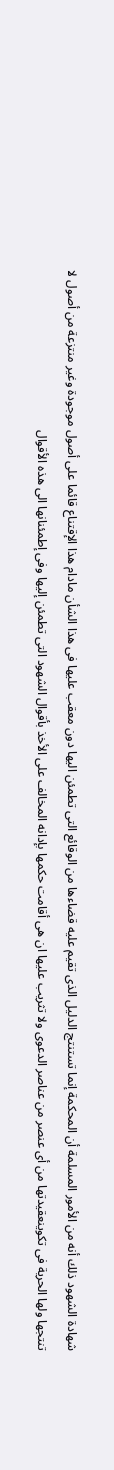شهادة الشهود ذلك أنه من الأمور المسلمة أن المحكمة إنما تستنتج الدليل الذى تقيم عليه قضاءها من الوقائع التى تطمئن اليها دون معقب عليها فى هذا الشأن مادام هذا الإقتناع قائما على أصول موجودة وغير منتزعة من أصول لا تنتجها ولها الحرية فى تكوينعقيدتها من أى عنصر من عناصر الدعوى ولا تثريب عليها ان هى أقامت حكمها بإدانه المخالف على الأخذ بأقوال الشهود التى تطمئن إليها وفى إطمئنانها الى هذه الأقوال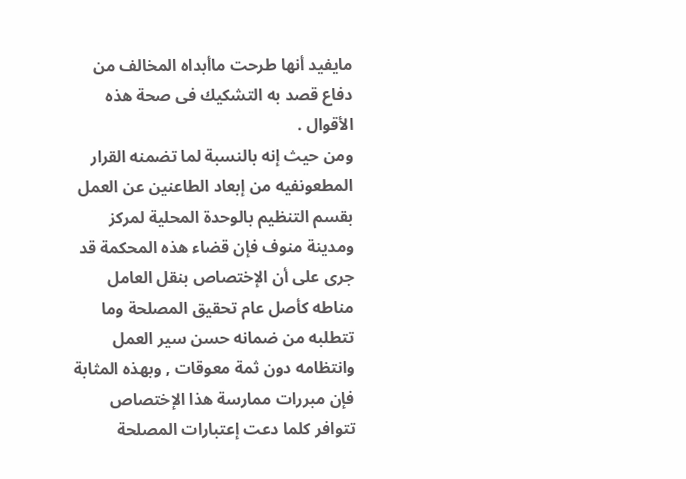مايفيد أنها طرحت ماأبداه المخالف من دفاع قصد به التشكيك فى صحة هذه الأقوال .
ومن حيث إنه بالنسبة لما تضمنه القرار المطعونفيه من إبعاد الطاعنين عن العمل بقسم التنظيم بالوحدة المحلية لمركز ومدينة منوف فإن قضاء هذه المحكمة قد جرى على أن الإختصاص بنقل العامل مناطه كأصل عام تحقيق المصلحة وما تتطلبه من ضمانه حسن سير العمل وانتظامه دون ثمة معوقات , وبهذه المثابة فإن مبررات ممارسة هذا الإختصاص تتوافر كلما دعت إعتبارات المصلحة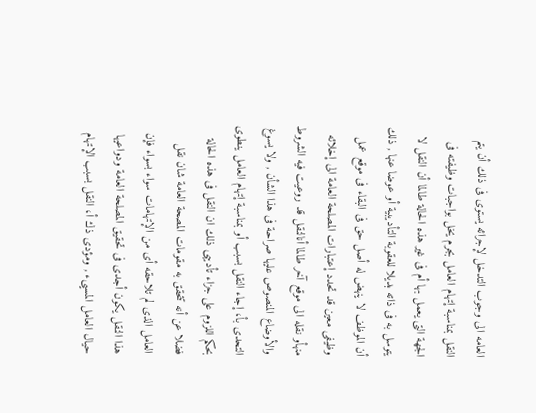العامه الى وجوب التدخل لإجرائه يستوى فى ذلك أن يتم النقل بمناسبة إتهام العامل بجرم يخل بواجبات وظيفته فى الجهة التى يعمل بها أم فى غير هذه الحالة طالما أن النقل لا يتوسل به فى ذاته بديلا للعقوبة التأديبية أو عوضا عنها , ذلك أن الموظف لا ينهض له أصل حق فى البقاء فى موقع عمل وظيفى معين قد تحدد إعتبارات المصلحة العامة الى إخلائه منهأو نقله الى موقع آخر طالما أنالنقل قد روعيت فيه الشروط والأوضاع المنصوص عليها صراحة فى هذا الشأن , ولا يسوغ التحدى بأ، إجاء النقل بسبب أو بمناسبة إتهام العامل ينطوى بحكم اللزوم على جزاء تأديبى ذلك ان النقل فى هذه الحالة فضلا عن أنه تتحقق به مقومات المصحة العامة شان نقل العامل الذى لم تلاحقه أى من الإتهامات سواء بسواء فإن هذا النقل يكون أجدى فى تحقيق المصلحة العامة ودواعيها حيال العامل المسيىء , ومؤدى ذك أ، النقل بسبب الإتهام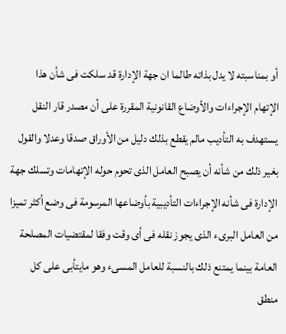أو بمناسبته لا يدل بذاته طالما ان جهة الإدارة قد سلكت فى شأن هذا الإتهام الإجراءات والأوضاع القانونية المقررة على أن مصدر قار النقل يستهدف به التأديب مالم يقطع بذلك دليل من الأوراق صدقا وعدلا والقول بغير ذلك من شأنه أن يصبح العامل الذى تحوم حوله الإتهامات وتسلك جهة الإدارة فى شأنه الإجراءات التأديبية بأوضاعها المرسومة فى وضع أكثر تميزا من العامل البرىء الذى يجوز نقله فى أى وقت وفقا لمقتضيات المصلحة العامة بينما يمتنع ذلك بالنسبة للعامل المسىء وهو مايتأبى على كل منطق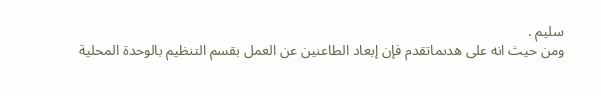سليم .
ومن حيث انه على هدىماتقدم فإن إبعاد الطاعنين عن العمل بقسم التنظيم بالوحدة المحلية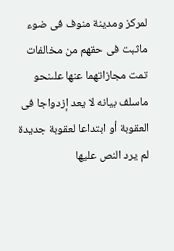لمركز ومدينة منوف فى ضوء ماثبت فى حقهم من مخالفات تمت مجازاتهما عنها علىنحو ماسلف بيانه لا يعد إزدواجا فى العقوبة أو ابتداعا لعقوبة جديدة لم يرد النص عليها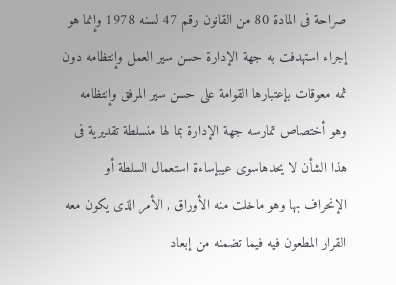صراحة فى المادة 80 من القانون رقم 47 لسنه 1978 وإنما هو إجراء استهدفت به جهة الإدارة حسن سير العمل وإنتظامه دون ثمه معوقات بإعتبارها القوامة على حسن سير المرفق وإنتظامه وهو أختصاص تمارسه جهة الإدارة بما لها منسلطة تقديرية فى هذا الشأن لا يحدهاسوى عيبإساءة استعمال السلطة أو الإنحراف بها وهو ماخلت منه الأوراق , الأمر الذى يكون معه القرار المطعون فيه فيما تضمنه من إبعاد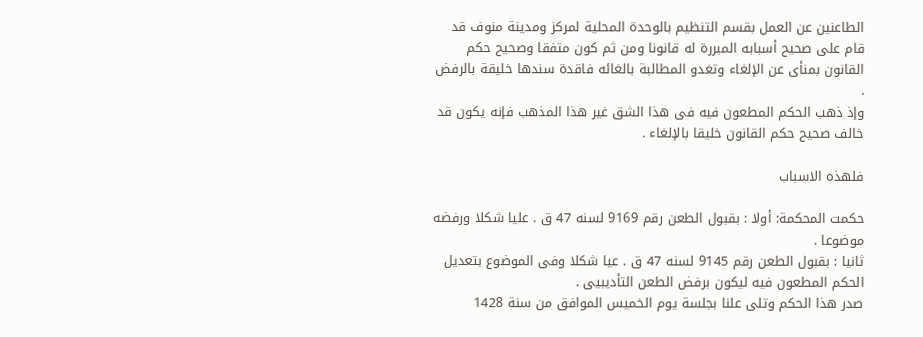الطاعنين عن العمل بقسم التنظيم بالوحدة المحلية لمركز ومدينة منوف قد قام على صحيح أسبابه المبررة له قانونا ومن ثم كون متفقا وصحيح حكم القانون بمنأى عن الإلغاء وتغدو المطالبة بالغائه فاقدة سندها خليقة بالرفض .
وإذ ذهب الحكم المطعون فيه فى هذا الشق غير هذا المذهب فإنه يكون قد خالف صحيح حكم القانون خليقا بالإلغاء .

فلهذه الاسباب

حكمت المحكمة: أولا : بقبول الطعن رقم 9169 لسنه 47 ق . عليا شكلا ورفضه موضوعا .
ثانيا : بقبول الطعن رقم 9145 لسنه 47 ق . عيا شكلا وفى الموضوع بتعديل الحكم المطعون فيه ليكون برفض الطعن التأديبيى .
صدر هذا الحكم وتلى علنا بجلسة يوم الخميس الموافق من سنة 1428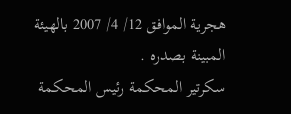هجرية الموافق 12/ 4/ 2007 بالهيئة المبينة بصدره .
سكرتير المحكمة رئيس المحكمة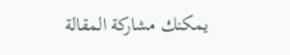يمكنك مشاركة المقالة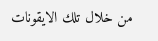من خلال تلك الايقونات